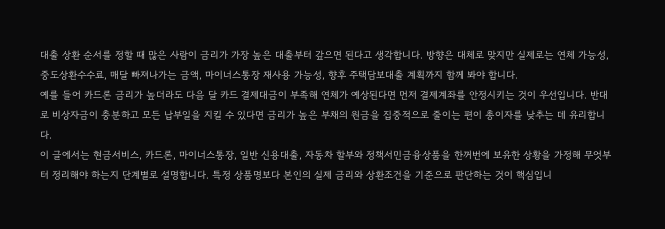대출 상환 순서를 정할 때 많은 사람이 금리가 가장 높은 대출부터 갚으면 된다고 생각합니다. 방향은 대체로 맞지만 실제로는 연체 가능성, 중도상환수수료, 매달 빠져나가는 금액, 마이너스통장 재사용 가능성, 향후 주택담보대출 계획까지 함께 봐야 합니다.
예를 들어 카드론 금리가 높더라도 다음 달 카드 결제대금이 부족해 연체가 예상된다면 먼저 결제계좌를 안정시키는 것이 우선입니다. 반대로 비상자금이 충분하고 모든 납부일을 지킬 수 있다면 금리가 높은 부채의 원금을 집중적으로 줄이는 편이 총이자를 낮추는 데 유리합니다.
이 글에서는 현금서비스, 카드론, 마이너스통장, 일반 신용대출, 자동차 할부와 정책서민금융상품을 한꺼번에 보유한 상황을 가정해 무엇부터 정리해야 하는지 단계별로 설명합니다. 특정 상품명보다 본인의 실제 금리와 상환조건을 기준으로 판단하는 것이 핵심입니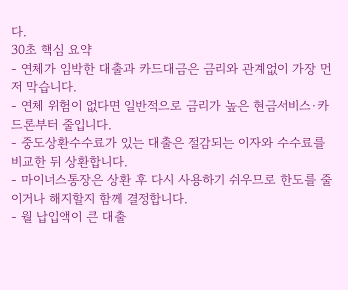다.
30초 핵심 요약
- 연체가 임박한 대출과 카드대금은 금리와 관계없이 가장 먼저 막습니다.
- 연체 위험이 없다면 일반적으로 금리가 높은 현금서비스·카드론부터 줄입니다.
- 중도상환수수료가 있는 대출은 절감되는 이자와 수수료를 비교한 뒤 상환합니다.
- 마이너스통장은 상환 후 다시 사용하기 쉬우므로 한도를 줄이거나 해지할지 함께 결정합니다.
- 월 납입액이 큰 대출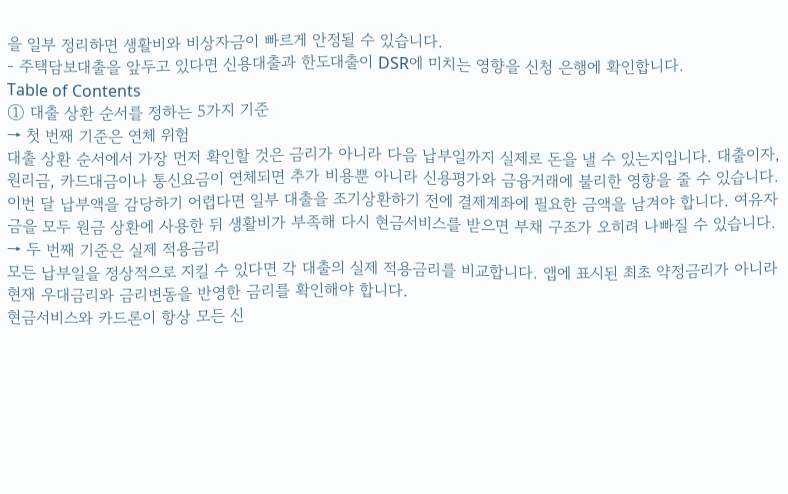을 일부 정리하면 생활비와 비상자금이 빠르게 안정될 수 있습니다.
- 주택담보대출을 앞두고 있다면 신용대출과 한도대출이 DSR에 미치는 영향을 신청 은행에 확인합니다.
Table of Contents
① 대출 상환 순서를 정하는 5가지 기준
→ 첫 번째 기준은 연체 위험
대출 상환 순서에서 가장 먼저 확인할 것은 금리가 아니라 다음 납부일까지 실제로 돈을 낼 수 있는지입니다. 대출이자, 원리금, 카드대금이나 통신요금이 연체되면 추가 비용뿐 아니라 신용평가와 금융거래에 불리한 영향을 줄 수 있습니다.
이번 달 납부액을 감당하기 어렵다면 일부 대출을 조기상환하기 전에 결제계좌에 필요한 금액을 남겨야 합니다. 여유자금을 모두 원금 상환에 사용한 뒤 생활비가 부족해 다시 현금서비스를 받으면 부채 구조가 오히려 나빠질 수 있습니다.
→ 두 번째 기준은 실제 적용금리
모든 납부일을 정상적으로 지킬 수 있다면 각 대출의 실제 적용금리를 비교합니다. 앱에 표시된 최초 약정금리가 아니라 현재 우대금리와 금리변동을 반영한 금리를 확인해야 합니다.
현금서비스와 카드론이 항상 모든 신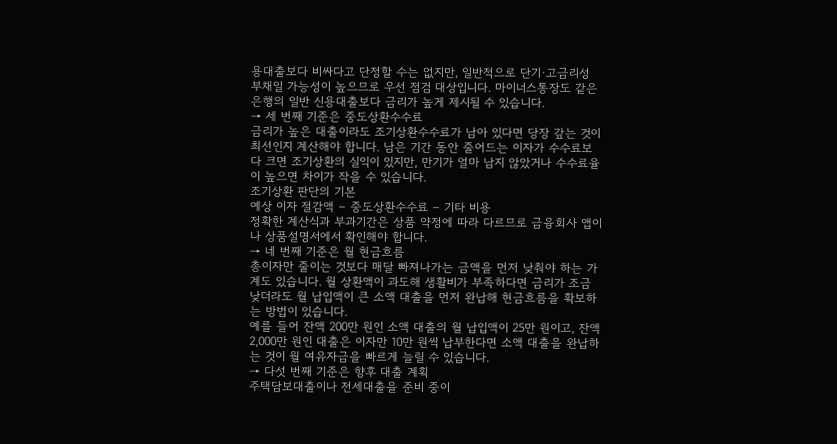용대출보다 비싸다고 단정할 수는 없지만, 일반적으로 단기·고금리성 부채일 가능성이 높으므로 우선 점검 대상입니다. 마이너스통장도 같은 은행의 일반 신용대출보다 금리가 높게 제시될 수 있습니다.
→ 세 번째 기준은 중도상환수수료
금리가 높은 대출이라도 조기상환수수료가 남아 있다면 당장 갚는 것이 최선인지 계산해야 합니다. 남은 기간 동안 줄어드는 이자가 수수료보다 크면 조기상환의 실익이 있지만, 만기가 얼마 남지 않았거나 수수료율이 높으면 차이가 작을 수 있습니다.
조기상환 판단의 기본
예상 이자 절감액 − 중도상환수수료 − 기타 비용
정확한 계산식과 부과기간은 상품 약정에 따라 다르므로 금융회사 앱이나 상품설명서에서 확인해야 합니다.
→ 네 번째 기준은 월 현금흐름
총이자만 줄이는 것보다 매달 빠져나가는 금액을 먼저 낮춰야 하는 가계도 있습니다. 월 상환액이 과도해 생활비가 부족하다면 금리가 조금 낮더라도 월 납입액이 큰 소액 대출을 먼저 완납해 현금흐름을 확보하는 방법이 있습니다.
예를 들어 잔액 200만 원인 소액 대출의 월 납입액이 25만 원이고, 잔액 2,000만 원인 대출은 이자만 10만 원씩 납부한다면 소액 대출을 완납하는 것이 월 여유자금을 빠르게 늘릴 수 있습니다.
→ 다섯 번째 기준은 향후 대출 계획
주택담보대출이나 전세대출을 준비 중이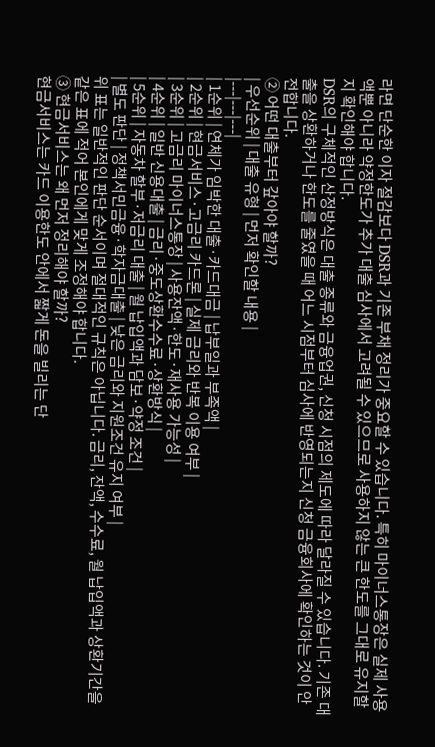라면 단순한 이자 절감보다 DSR과 기존 부채 정리가 중요할 수 있습니다. 특히 마이너스통장은 실제 사용액뿐 아니라 약정한도가 추가 대출 심사에서 고려될 수 있으므로 사용하지 않는 큰 한도를 그대로 유지할지 확인해야 합니다.
DSR의 구체적인 산정방식은 대출 종류와 금융업권, 신청 시점의 제도에 따라 달라질 수 있습니다. 기존 대출을 상환하거나 한도를 줄였을 때 어느 시점부터 심사에 반영되는지 신청 금융회사에 확인하는 것이 안전합니다.
② 어떤 대출부터 갚아야 할까?
| 우선순위 | 대출 유형 | 먼저 확인할 내용 |
|---|---|---|
| 1순위 | 연체가 임박한 대출·카드대금 | 납부일과 부족액 |
| 2순위 | 현금서비스·고금리 카드론 | 실제 금리와 반복 이용 여부 |
| 3순위 | 고금리 마이너스통장 | 사용잔액·한도·재사용 가능성 |
| 4순위 | 일반 신용대출 | 금리·중도상환수수료·상환방식 |
| 5순위 | 자동차 할부·저금리 대출 | 월 납입액과 담보·약정 조건 |
| 별도 판단 | 정책서민금융·학자금대출 | 낮은 금리와 지원조건 유지 여부 |
위 표는 일반적인 판단 순서이며 절대적인 규칙은 아닙니다. 금리, 잔액, 수수료, 월 납입액과 상환기간을 같은 표에 적어 본인에게 맞게 조정해야 합니다.
③ 현금서비스는 왜 먼저 정리해야 할까?
현금서비스는 카드 이용한도 안에서 짧게 돈을 빌리는 단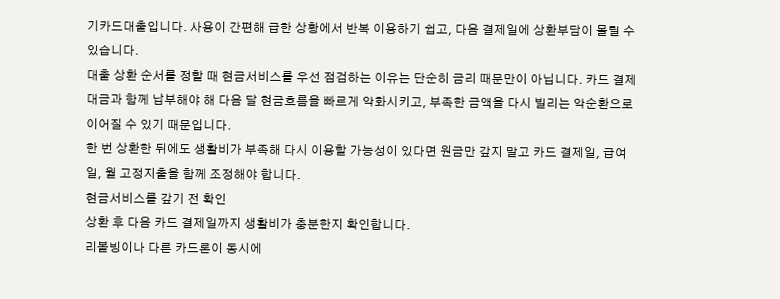기카드대출입니다. 사용이 간편해 급한 상황에서 반복 이용하기 쉽고, 다음 결제일에 상환부담이 몰릴 수 있습니다.
대출 상환 순서를 정할 때 현금서비스를 우선 점검하는 이유는 단순히 금리 때문만이 아닙니다. 카드 결제대금과 함께 납부해야 해 다음 달 현금흐름을 빠르게 악화시키고, 부족한 금액을 다시 빌리는 악순환으로 이어질 수 있기 때문입니다.
한 번 상환한 뒤에도 생활비가 부족해 다시 이용할 가능성이 있다면 원금만 갚지 말고 카드 결제일, 급여일, 월 고정지출을 함께 조정해야 합니다.
현금서비스를 갚기 전 확인
상환 후 다음 카드 결제일까지 생활비가 충분한지 확인합니다.
리볼빙이나 다른 카드론이 동시에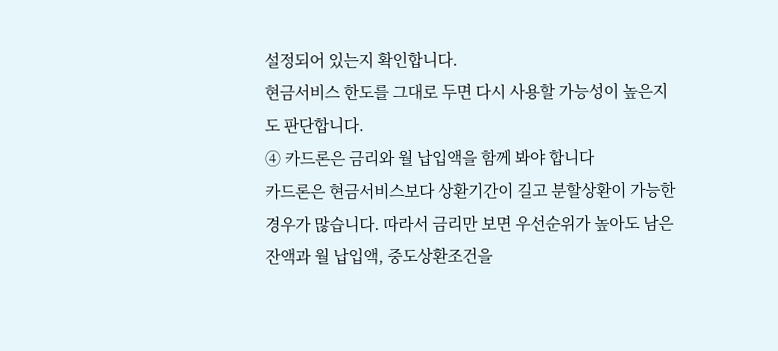설정되어 있는지 확인합니다.
현금서비스 한도를 그대로 두면 다시 사용할 가능성이 높은지도 판단합니다.
④ 카드론은 금리와 월 납입액을 함께 봐야 합니다
카드론은 현금서비스보다 상환기간이 길고 분할상환이 가능한 경우가 많습니다. 따라서 금리만 보면 우선순위가 높아도 남은 잔액과 월 납입액, 중도상환조건을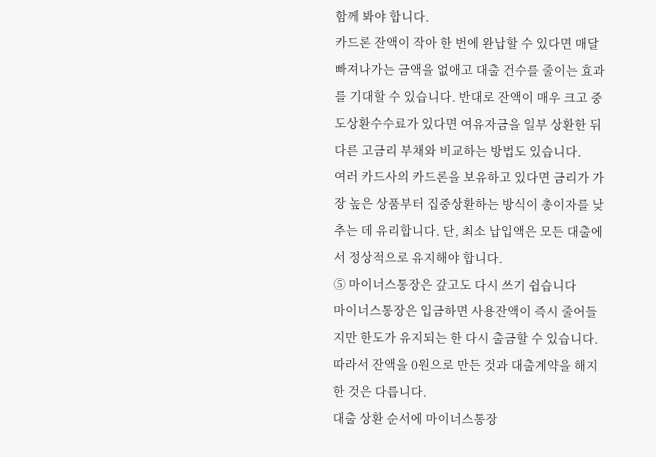함께 봐야 합니다.
카드론 잔액이 작아 한 번에 완납할 수 있다면 매달 빠져나가는 금액을 없애고 대출 건수를 줄이는 효과를 기대할 수 있습니다. 반대로 잔액이 매우 크고 중도상환수수료가 있다면 여유자금을 일부 상환한 뒤 다른 고금리 부채와 비교하는 방법도 있습니다.
여러 카드사의 카드론을 보유하고 있다면 금리가 가장 높은 상품부터 집중상환하는 방식이 총이자를 낮추는 데 유리합니다. 단, 최소 납입액은 모든 대출에서 정상적으로 유지해야 합니다.
⑤ 마이너스통장은 갚고도 다시 쓰기 쉽습니다
마이너스통장은 입금하면 사용잔액이 즉시 줄어들지만 한도가 유지되는 한 다시 출금할 수 있습니다. 따라서 잔액을 0원으로 만든 것과 대출계약을 해지한 것은 다릅니다.
대출 상환 순서에 마이너스통장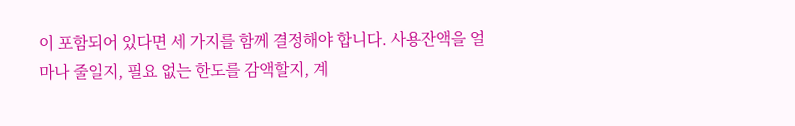이 포함되어 있다면 세 가지를 함께 결정해야 합니다. 사용잔액을 얼마나 줄일지, 필요 없는 한도를 감액할지, 계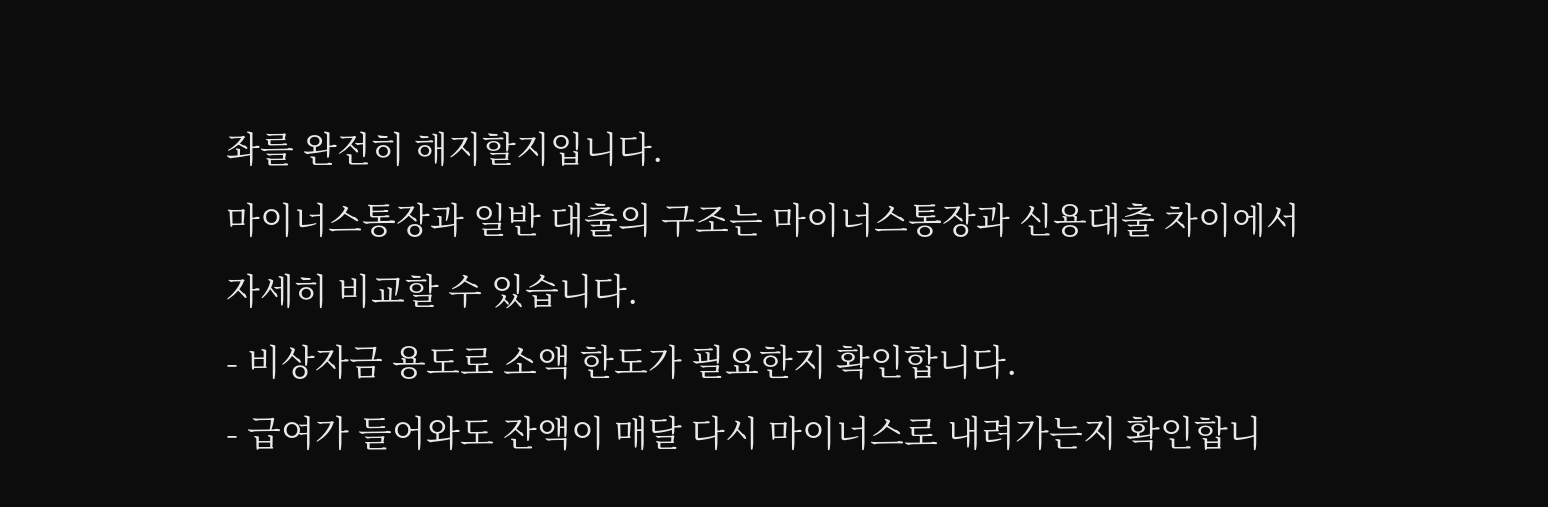좌를 완전히 해지할지입니다.
마이너스통장과 일반 대출의 구조는 마이너스통장과 신용대출 차이에서 자세히 비교할 수 있습니다.
- 비상자금 용도로 소액 한도가 필요한지 확인합니다.
- 급여가 들어와도 잔액이 매달 다시 마이너스로 내려가는지 확인합니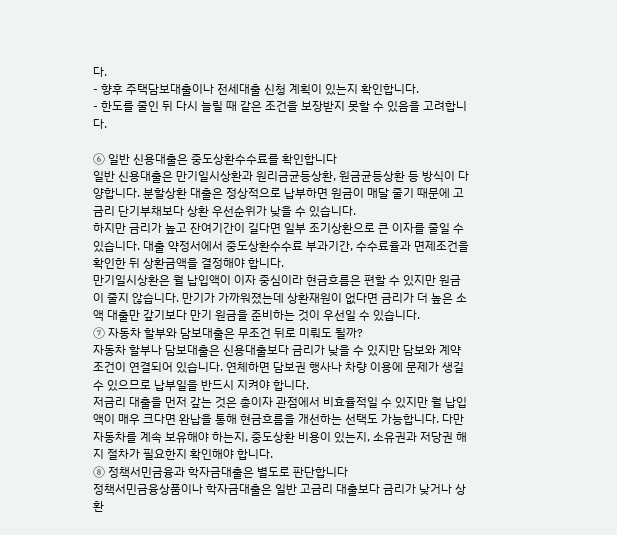다.
- 향후 주택담보대출이나 전세대출 신청 계획이 있는지 확인합니다.
- 한도를 줄인 뒤 다시 늘릴 때 같은 조건을 보장받지 못할 수 있음을 고려합니다.

⑥ 일반 신용대출은 중도상환수수료를 확인합니다
일반 신용대출은 만기일시상환과 원리금균등상환, 원금균등상환 등 방식이 다양합니다. 분할상환 대출은 정상적으로 납부하면 원금이 매달 줄기 때문에 고금리 단기부채보다 상환 우선순위가 낮을 수 있습니다.
하지만 금리가 높고 잔여기간이 길다면 일부 조기상환으로 큰 이자를 줄일 수 있습니다. 대출 약정서에서 중도상환수수료 부과기간, 수수료율과 면제조건을 확인한 뒤 상환금액을 결정해야 합니다.
만기일시상환은 월 납입액이 이자 중심이라 현금흐름은 편할 수 있지만 원금이 줄지 않습니다. 만기가 가까워졌는데 상환재원이 없다면 금리가 더 높은 소액 대출만 갚기보다 만기 원금을 준비하는 것이 우선일 수 있습니다.
⑦ 자동차 할부와 담보대출은 무조건 뒤로 미뤄도 될까?
자동차 할부나 담보대출은 신용대출보다 금리가 낮을 수 있지만 담보와 계약조건이 연결되어 있습니다. 연체하면 담보권 행사나 차량 이용에 문제가 생길 수 있으므로 납부일을 반드시 지켜야 합니다.
저금리 대출을 먼저 갚는 것은 총이자 관점에서 비효율적일 수 있지만 월 납입액이 매우 크다면 완납을 통해 현금흐름을 개선하는 선택도 가능합니다. 다만 자동차를 계속 보유해야 하는지, 중도상환 비용이 있는지, 소유권과 저당권 해지 절차가 필요한지 확인해야 합니다.
⑧ 정책서민금융과 학자금대출은 별도로 판단합니다
정책서민금융상품이나 학자금대출은 일반 고금리 대출보다 금리가 낮거나 상환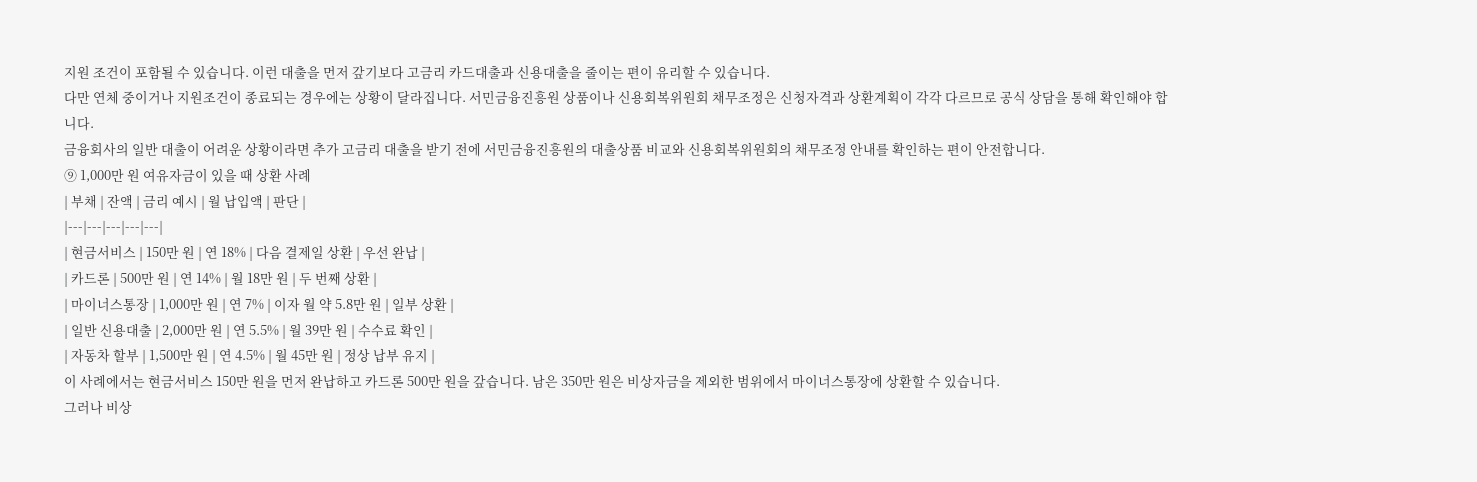지원 조건이 포함될 수 있습니다. 이런 대출을 먼저 갚기보다 고금리 카드대출과 신용대출을 줄이는 편이 유리할 수 있습니다.
다만 연체 중이거나 지원조건이 종료되는 경우에는 상황이 달라집니다. 서민금융진흥원 상품이나 신용회복위원회 채무조정은 신청자격과 상환계획이 각각 다르므로 공식 상담을 통해 확인해야 합니다.
금융회사의 일반 대출이 어려운 상황이라면 추가 고금리 대출을 받기 전에 서민금융진흥원의 대출상품 비교와 신용회복위원회의 채무조정 안내를 확인하는 편이 안전합니다.
⑨ 1,000만 원 여유자금이 있을 때 상환 사례
| 부채 | 잔액 | 금리 예시 | 월 납입액 | 판단 |
|---|---|---|---|---|
| 현금서비스 | 150만 원 | 연 18% | 다음 결제일 상환 | 우선 완납 |
| 카드론 | 500만 원 | 연 14% | 월 18만 원 | 두 번째 상환 |
| 마이너스통장 | 1,000만 원 | 연 7% | 이자 월 약 5.8만 원 | 일부 상환 |
| 일반 신용대출 | 2,000만 원 | 연 5.5% | 월 39만 원 | 수수료 확인 |
| 자동차 할부 | 1,500만 원 | 연 4.5% | 월 45만 원 | 정상 납부 유지 |
이 사례에서는 현금서비스 150만 원을 먼저 완납하고 카드론 500만 원을 갚습니다. 남은 350만 원은 비상자금을 제외한 범위에서 마이너스통장에 상환할 수 있습니다.
그러나 비상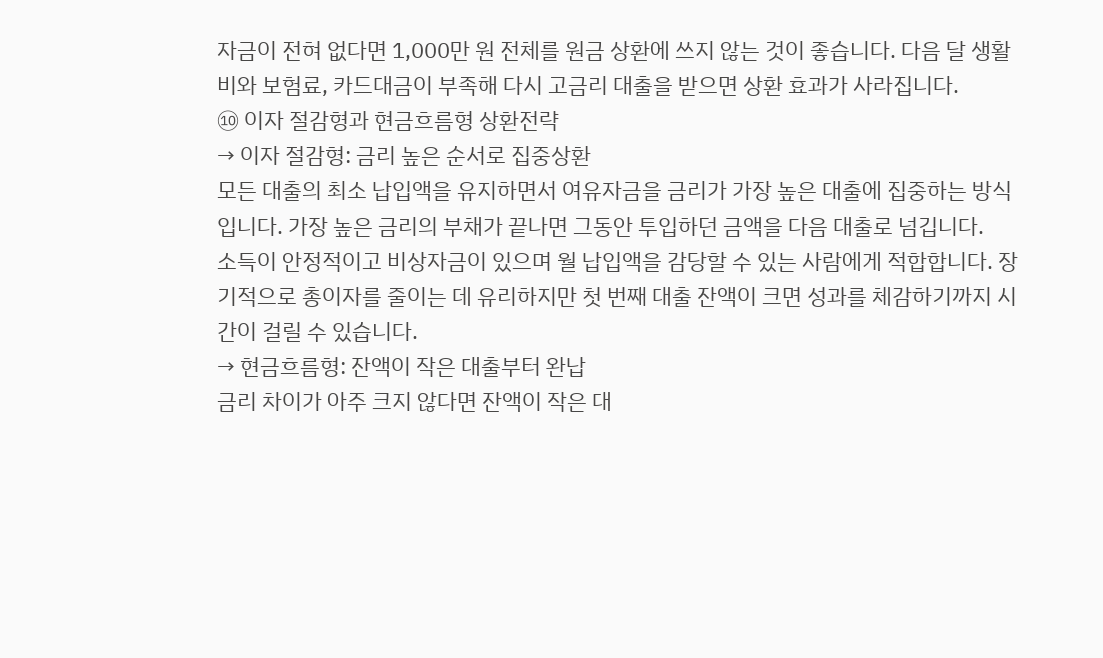자금이 전혀 없다면 1,000만 원 전체를 원금 상환에 쓰지 않는 것이 좋습니다. 다음 달 생활비와 보험료, 카드대금이 부족해 다시 고금리 대출을 받으면 상환 효과가 사라집니다.
⑩ 이자 절감형과 현금흐름형 상환전략
→ 이자 절감형: 금리 높은 순서로 집중상환
모든 대출의 최소 납입액을 유지하면서 여유자금을 금리가 가장 높은 대출에 집중하는 방식입니다. 가장 높은 금리의 부채가 끝나면 그동안 투입하던 금액을 다음 대출로 넘깁니다.
소득이 안정적이고 비상자금이 있으며 월 납입액을 감당할 수 있는 사람에게 적합합니다. 장기적으로 총이자를 줄이는 데 유리하지만 첫 번째 대출 잔액이 크면 성과를 체감하기까지 시간이 걸릴 수 있습니다.
→ 현금흐름형: 잔액이 작은 대출부터 완납
금리 차이가 아주 크지 않다면 잔액이 작은 대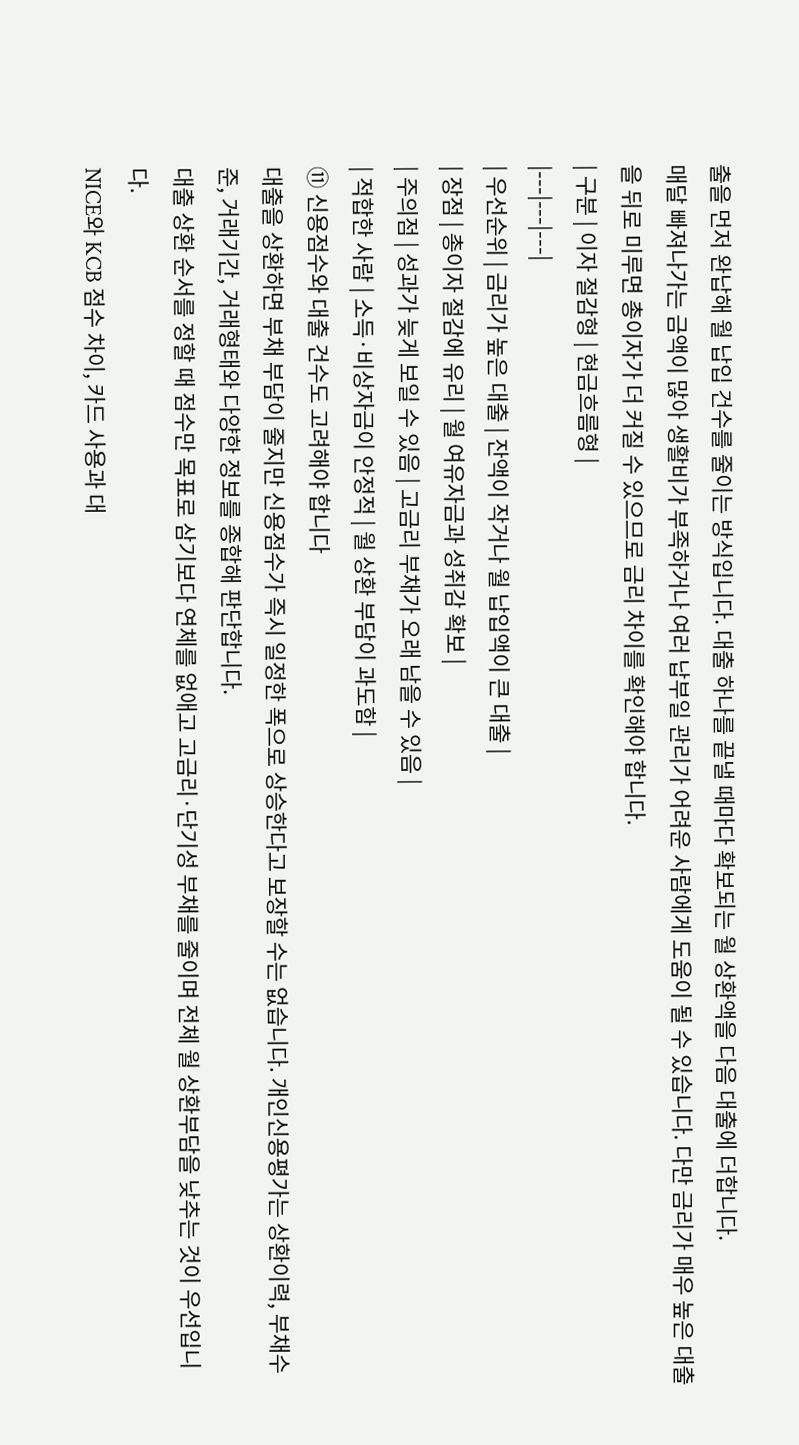출을 먼저 완납해 월 납입 건수를 줄이는 방식입니다. 대출 하나를 끝낼 때마다 확보되는 월 상환액을 다음 대출에 더합니다.
매달 빠져나가는 금액이 많아 생활비가 부족하거나 여러 납부일 관리가 어려운 사람에게 도움이 될 수 있습니다. 다만 금리가 매우 높은 대출을 뒤로 미루면 총이자가 더 커질 수 있으므로 금리 차이를 확인해야 합니다.
| 구분 | 이자 절감형 | 현금흐름형 |
|---|---|---|
| 우선순위 | 금리가 높은 대출 | 잔액이 작거나 월 납입액이 큰 대출 |
| 장점 | 총이자 절감에 유리 | 월 여유자금과 성취감 확보 |
| 주의점 | 성과가 늦게 보일 수 있음 | 고금리 부채가 오래 남을 수 있음 |
| 적합한 사람 | 소득·비상자금이 안정적 | 월 상환 부담이 과도함 |
⑪ 신용점수와 대출 건수도 고려해야 합니다
대출을 상환하면 부채 부담이 줄지만 신용점수가 즉시 일정한 폭으로 상승한다고 보장할 수는 없습니다. 개인신용평가는 상환이력, 부채수준, 거래기간, 거래형태와 다양한 정보를 종합해 판단합니다.
대출 상환 순서를 정할 때 점수만 목표로 삼기보다 연체를 없애고 고금리·단기성 부채를 줄이며 전체 월 상환부담을 낮추는 것이 우선입니다.
NICE와 KCB 점수 차이, 카드 사용과 대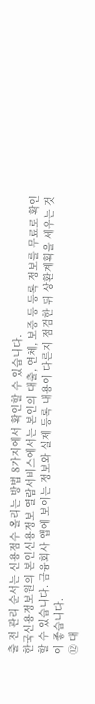출 전 관리 순서는 신용점수 올리는 방법 8가지에서 확인할 수 있습니다.
한국신용정보원의 본인신용정보 열람서비스에서는 본인의 대출, 연체, 보증 등 등록 정보를 무료로 확인할 수 있습니다. 금융회사 앱에 보이는 정보와 실제 등록 내용이 다른지 점검한 뒤 상환계획을 세우는 것이 좋습니다.
⑫ 대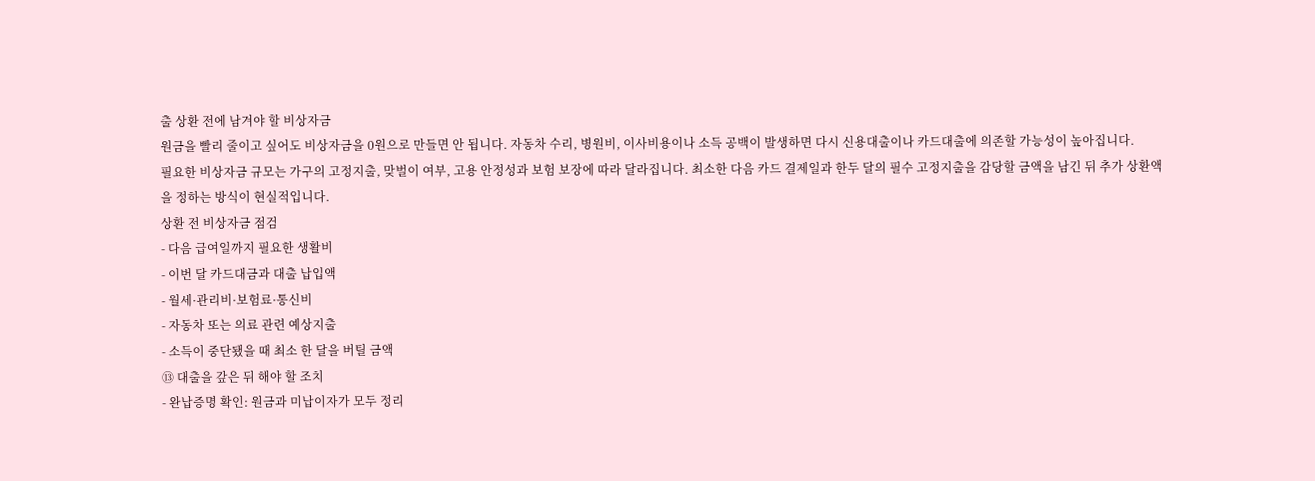출 상환 전에 남겨야 할 비상자금
원금을 빨리 줄이고 싶어도 비상자금을 0원으로 만들면 안 됩니다. 자동차 수리, 병원비, 이사비용이나 소득 공백이 발생하면 다시 신용대출이나 카드대출에 의존할 가능성이 높아집니다.
필요한 비상자금 규모는 가구의 고정지출, 맞벌이 여부, 고용 안정성과 보험 보장에 따라 달라집니다. 최소한 다음 카드 결제일과 한두 달의 필수 고정지출을 감당할 금액을 남긴 뒤 추가 상환액을 정하는 방식이 현실적입니다.
상환 전 비상자금 점검
- 다음 급여일까지 필요한 생활비
- 이번 달 카드대금과 대출 납입액
- 월세·관리비·보험료·통신비
- 자동차 또는 의료 관련 예상지출
- 소득이 중단됐을 때 최소 한 달을 버틸 금액
⑬ 대출을 갚은 뒤 해야 할 조치
- 완납증명 확인: 원금과 미납이자가 모두 정리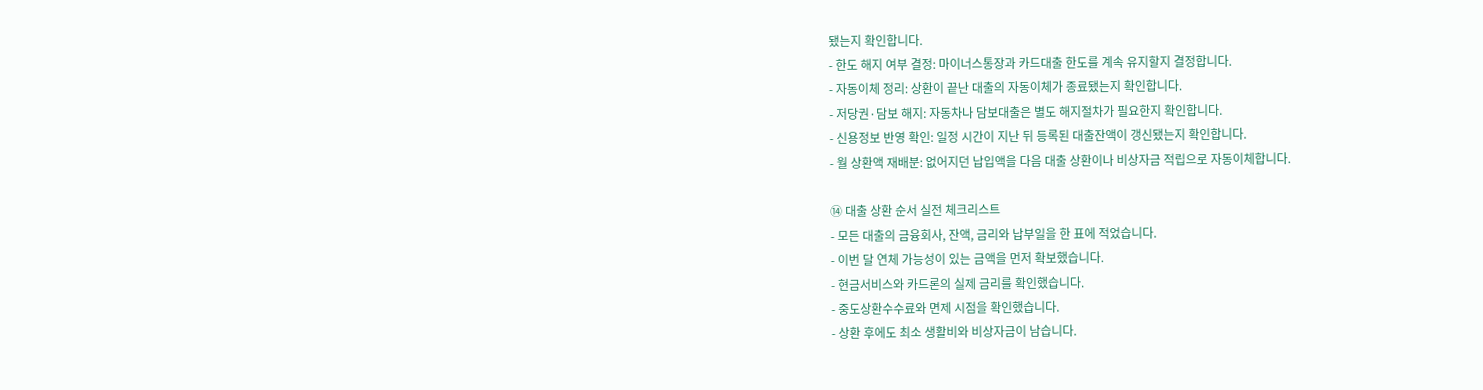됐는지 확인합니다.
- 한도 해지 여부 결정: 마이너스통장과 카드대출 한도를 계속 유지할지 결정합니다.
- 자동이체 정리: 상환이 끝난 대출의 자동이체가 종료됐는지 확인합니다.
- 저당권·담보 해지: 자동차나 담보대출은 별도 해지절차가 필요한지 확인합니다.
- 신용정보 반영 확인: 일정 시간이 지난 뒤 등록된 대출잔액이 갱신됐는지 확인합니다.
- 월 상환액 재배분: 없어지던 납입액을 다음 대출 상환이나 비상자금 적립으로 자동이체합니다.

⑭ 대출 상환 순서 실전 체크리스트
- 모든 대출의 금융회사, 잔액, 금리와 납부일을 한 표에 적었습니다.
- 이번 달 연체 가능성이 있는 금액을 먼저 확보했습니다.
- 현금서비스와 카드론의 실제 금리를 확인했습니다.
- 중도상환수수료와 면제 시점을 확인했습니다.
- 상환 후에도 최소 생활비와 비상자금이 남습니다.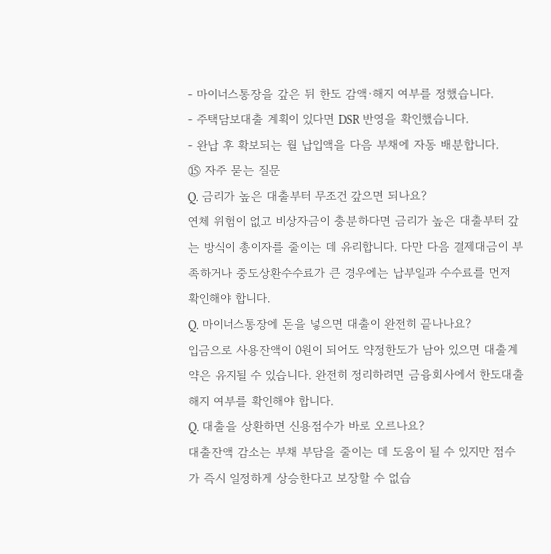- 마이너스통장을 갚은 뒤 한도 감액·해지 여부를 정했습니다.
- 주택담보대출 계획이 있다면 DSR 반영을 확인했습니다.
- 완납 후 확보되는 월 납입액을 다음 부채에 자동 배분합니다.
⑮ 자주 묻는 질문
Q. 금리가 높은 대출부터 무조건 갚으면 되나요?
연체 위험이 없고 비상자금이 충분하다면 금리가 높은 대출부터 갚는 방식이 총이자를 줄이는 데 유리합니다. 다만 다음 결제대금이 부족하거나 중도상환수수료가 큰 경우에는 납부일과 수수료를 먼저 확인해야 합니다.
Q. 마이너스통장에 돈을 넣으면 대출이 완전히 끝나나요?
입금으로 사용잔액이 0원이 되어도 약정한도가 남아 있으면 대출계약은 유지될 수 있습니다. 완전히 정리하려면 금융회사에서 한도대출 해지 여부를 확인해야 합니다.
Q. 대출을 상환하면 신용점수가 바로 오르나요?
대출잔액 감소는 부채 부담을 줄이는 데 도움이 될 수 있지만 점수가 즉시 일정하게 상승한다고 보장할 수 없습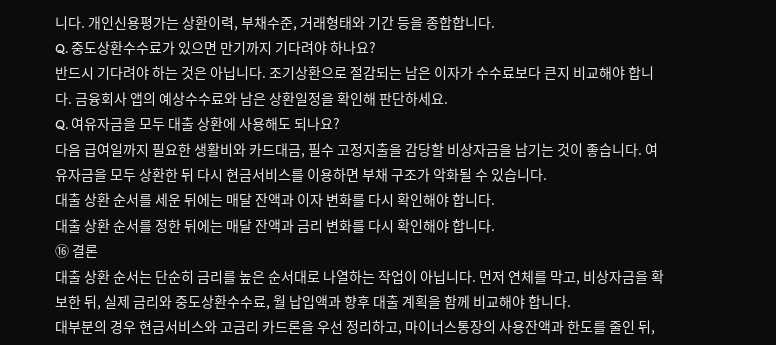니다. 개인신용평가는 상환이력, 부채수준, 거래형태와 기간 등을 종합합니다.
Q. 중도상환수수료가 있으면 만기까지 기다려야 하나요?
반드시 기다려야 하는 것은 아닙니다. 조기상환으로 절감되는 남은 이자가 수수료보다 큰지 비교해야 합니다. 금융회사 앱의 예상수수료와 남은 상환일정을 확인해 판단하세요.
Q. 여유자금을 모두 대출 상환에 사용해도 되나요?
다음 급여일까지 필요한 생활비와 카드대금, 필수 고정지출을 감당할 비상자금을 남기는 것이 좋습니다. 여유자금을 모두 상환한 뒤 다시 현금서비스를 이용하면 부채 구조가 악화될 수 있습니다.
대출 상환 순서를 세운 뒤에는 매달 잔액과 이자 변화를 다시 확인해야 합니다.
대출 상환 순서를 정한 뒤에는 매달 잔액과 금리 변화를 다시 확인해야 합니다.
⑯ 결론
대출 상환 순서는 단순히 금리를 높은 순서대로 나열하는 작업이 아닙니다. 먼저 연체를 막고, 비상자금을 확보한 뒤, 실제 금리와 중도상환수수료, 월 납입액과 향후 대출 계획을 함께 비교해야 합니다.
대부분의 경우 현금서비스와 고금리 카드론을 우선 정리하고, 마이너스통장의 사용잔액과 한도를 줄인 뒤,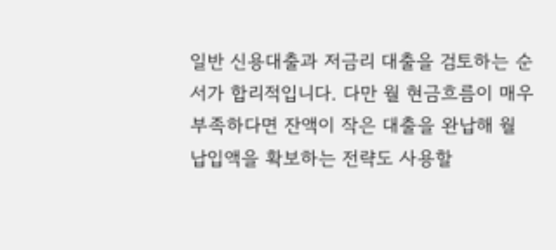일반 신용대출과 저금리 대출을 검토하는 순서가 합리적입니다. 다만 월 현금흐름이 매우 부족하다면 잔액이 작은 대출을 완납해 월 납입액을 확보하는 전략도 사용할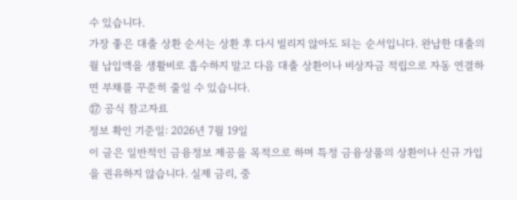수 있습니다.
가장 좋은 대출 상환 순서는 상환 후 다시 빌리지 않아도 되는 순서입니다. 완납한 대출의 월 납입액을 생활비로 흡수하지 말고 다음 대출 상환이나 비상자금 적립으로 자동 연결하면 부채를 꾸준히 줄일 수 있습니다.
⑰ 공식 참고자료
정보 확인 기준일: 2026년 7월 19일
이 글은 일반적인 금융정보 제공을 목적으로 하며 특정 금융상품의 상환이나 신규 가입을 권유하지 않습니다. 실제 금리, 중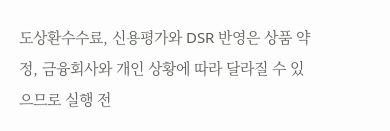도상환수수료, 신용평가와 DSR 반영은 상품 약정, 금융회사와 개인 상황에 따라 달라질 수 있으므로 실행 전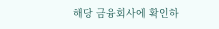해당 금융회사에 확인하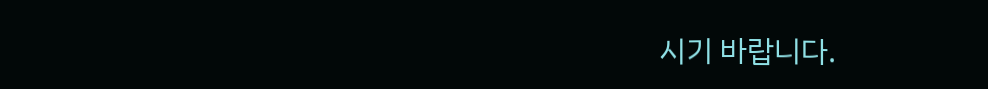시기 바랍니다.